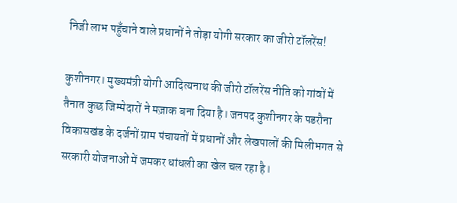निजी लाभ पहुँचाने वाले प्रधानों ने तोड़ा योगी सरकार का जीरो टॉलरेंस!

कुशीनगर। मुख्यमंत्री योगी आदित्यनाथ की जीरो टॉलरेंस नीति को गांवों में तैनात कुछ जिम्मेदारों ने मज़ाक बना दिया है। जनपद कुशीनगर के पडरौना विकासखंड के दर्जनों ग्राम पंचायतों में प्रधानों और लेखपालों की मिलीभगत से सरकारी योजनाओं में जमकर धांधली का खेल चल रहा है।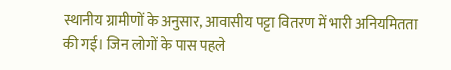स्थानीय ग्रामीणों के अनुसार, आवासीय पट्टा वितरण में भारी अनियमितता की गई। जिन लोगों के पास पहले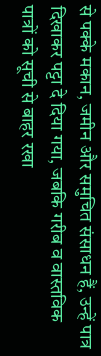से पक्के मकान, जमीन और समुचित संसाधन हैं, उन्हें पात्र दिखाकर पट्टा दे दिया गया, जबकि गरीब व वास्तविक पात्रों को सूची से बाहर रखा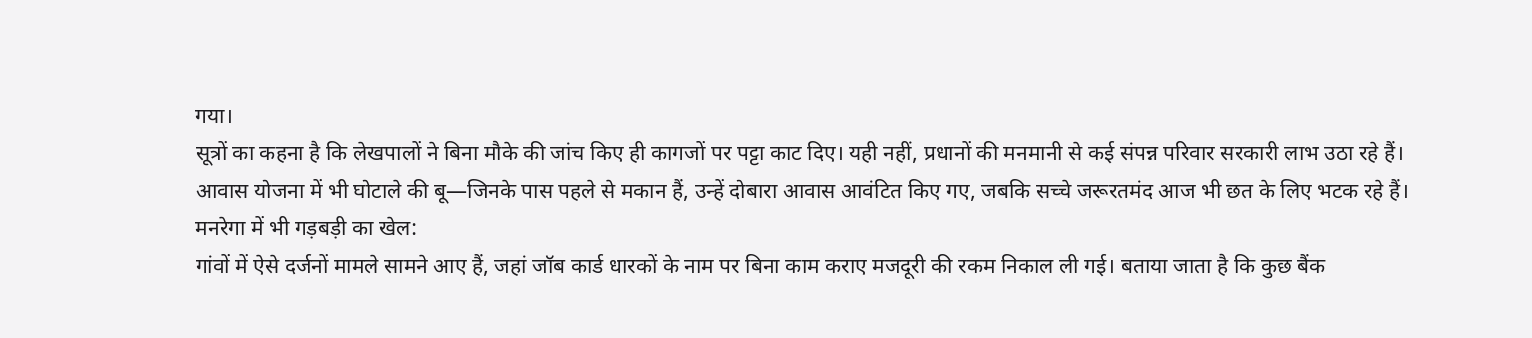गया।
सूत्रों का कहना है कि लेखपालों ने बिना मौके की जांच किए ही कागजों पर पट्टा काट दिए। यही नहीं, प्रधानों की मनमानी से कई संपन्न परिवार सरकारी लाभ उठा रहे हैं।
आवास योजना में भी घोटाले की बू—जिनके पास पहले से मकान हैं, उन्हें दोबारा आवास आवंटित किए गए, जबकि सच्चे जरूरतमंद आज भी छत के लिए भटक रहे हैं।
मनरेगा में भी गड़बड़ी का खेल:
गांवों में ऐसे दर्जनों मामले सामने आए हैं, जहां जॉब कार्ड धारकों के नाम पर बिना काम कराए मजदूरी की रकम निकाल ली गई। बताया जाता है कि कुछ बैंक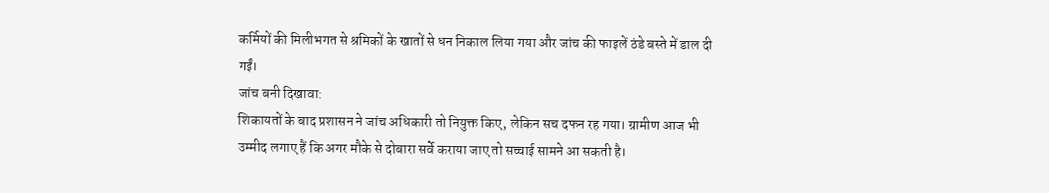कर्मियों की मिलीभगत से श्रमिकों के खातों से धन निकाल लिया गया और जांच की फाइलें ठंडे बस्ते में डाल दी गईं।
जांच बनी दिखावा:
शिकायतों के बाद प्रशासन ने जांच अधिकारी तो नियुक्त किए, लेकिन सच दफन रह गया। ग्रामीण आज भी उम्मीद लगाए हैं कि अगर मौके से दोबारा सर्वे कराया जाए तो सच्चाई सामने आ सकती है।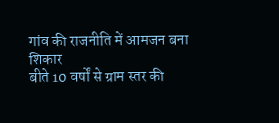गांव की राजनीति में आमजन बना शिकार
बीते 10 वर्षों से ग्राम स्तर की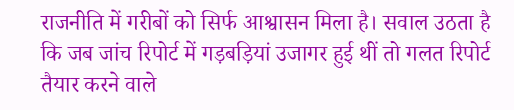राजनीति में गरीबों को सिर्फ आश्वासन मिला है। सवाल उठता है कि जब जांच रिपोर्ट में गड़बड़ियां उजागर हुई थीं तो गलत रिपोर्ट तैयार करने वाले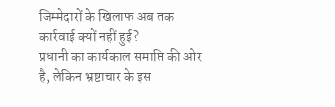जिम्मेदारों के खिलाफ अब तक कार्रवाई क्यों नहीं हुई?
प्रधानी का कार्यकाल समाप्ति की ओर है, लेकिन भ्रष्टाचार के इस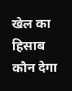खेल का हिसाब कौन देगा